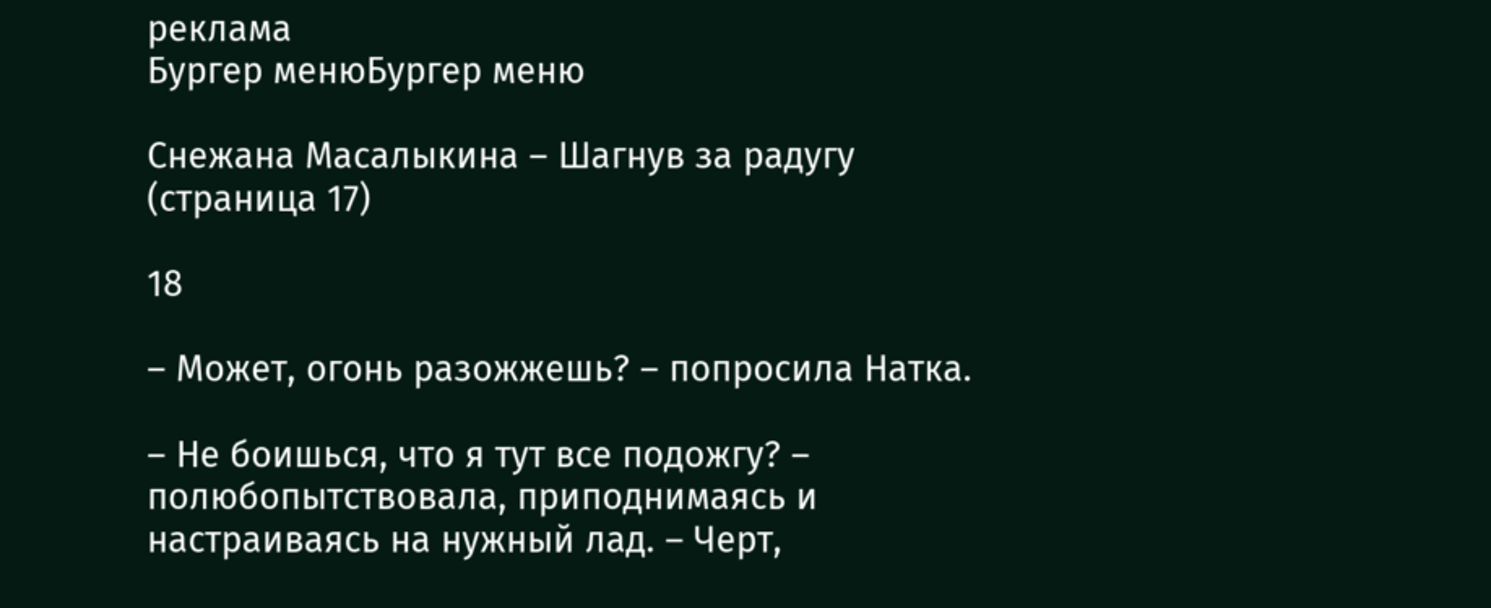реклама
Бургер менюБургер меню

Снежана Масалыкина – Шагнув за радугу (страница 17)

18

– Может, огонь разожжешь? – попросила Натка.

– Не боишься, что я тут все подожгу? – полюбопытствовала, приподнимаясь и настраиваясь на нужный лад. – Черт,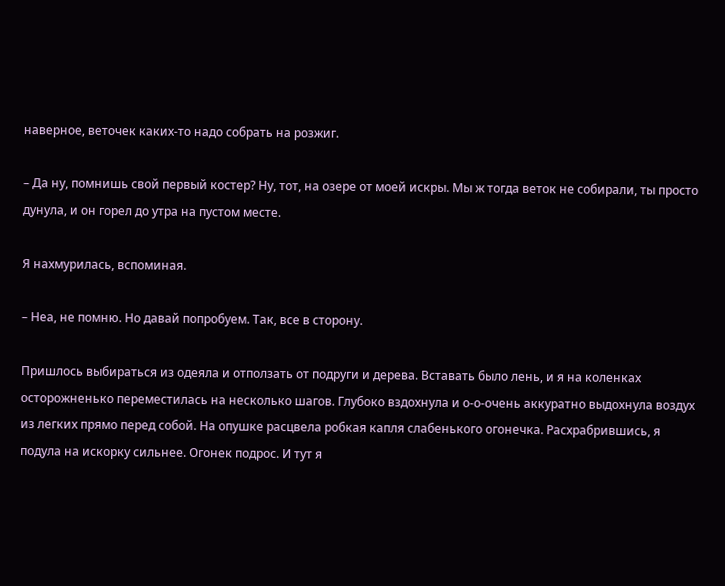наверное, веточек каких-то надо собрать на розжиг.

– Да ну, помнишь свой первый костер? Ну, тот, на озере от моей искры. Мы ж тогда веток не собирали, ты просто дунула, и он горел до утра на пустом месте.

Я нахмурилась, вспоминая.

– Неа, не помню. Но давай попробуем. Так, все в сторону.

Пришлось выбираться из одеяла и отползать от подруги и дерева. Вставать было лень, и я на коленках осторожненько переместилась на несколько шагов. Глубоко вздохнула и о-о-очень аккуратно выдохнула воздух из легких прямо перед собой. На опушке расцвела робкая капля слабенького огонечка. Расхрабрившись, я подула на искорку сильнее. Огонек подрос. И тут я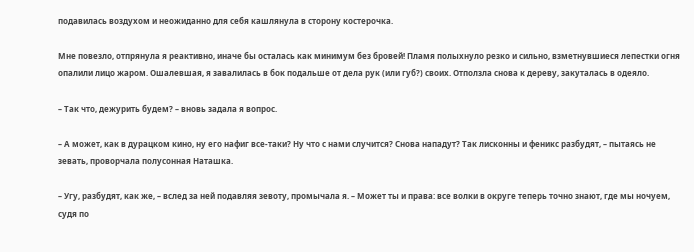подавилась воздухом и неожиданно для себя кашлянула в сторону костерочка.

Мне повезло, отпрянула я реактивно, иначе бы осталась как минимум без бровей! Пламя полыхнуло резко и сильно, взметнувшиеся лепестки огня опалили лицо жаром. Ошалевшая, я завалилась в бок подальше от дела рук (или губ?) своих. Отползла снова к дереву, закуталась в одеяло.

– Так что, дежурить будем? – вновь задала я вопрос.

– А может, как в дурацком кино, ну его нафиг все-таки? Ну что с нами случится? Снова нападут? Так лисконны и феникс разбудят, – пытаясь не зевать, проворчала полусонная Наташка.

– Угу, разбудят, как же, – вслед за ней подавляя зевоту, промычала я. – Может ты и права: все волки в округе теперь точно знают, где мы ночуем, судя по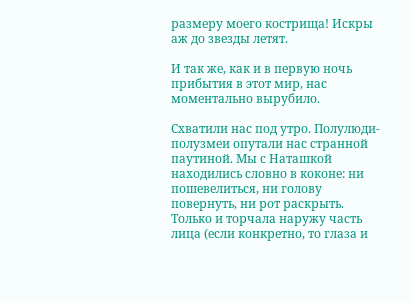размеру моего кострища! Искры аж до звезды летят.

И так же, как и в первую ночь прибытия в этот мир, нас моментально вырубило.

Схватили нас под утро. Полулюди-полузмеи опутали нас странной паутиной. Мы с Наташкой находились словно в коконе: ни пошевелиться, ни голову повернуть, ни рот раскрыть. Только и торчала наружу часть лица (если конкретно, то глаза и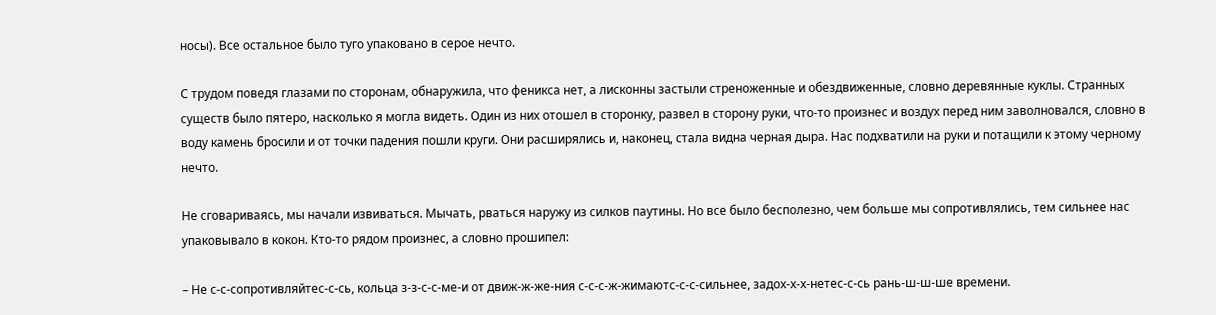носы). Все остальное было туго упаковано в серое нечто.

С трудом поведя глазами по сторонам, обнаружила, что феникса нет, а лисконны застыли стреноженные и обездвиженные, словно деревянные куклы. Странных существ было пятеро, насколько я могла видеть. Один из них отошел в сторонку, развел в сторону руки, что-то произнес и воздух перед ним заволновался, словно в воду камень бросили и от точки падения пошли круги. Они расширялись и, наконец, стала видна черная дыра. Нас подхватили на руки и потащили к этому черному нечто.

Не сговариваясь, мы начали извиваться. Мычать, рваться наружу из силков паутины. Но все было бесполезно, чем больше мы сопротивлялись, тем сильнее нас упаковывало в кокон. Кто-то рядом произнес, а словно прошипел:

– Не с-с-сопротивляйтес-с-сь, кольца з-з-с-с-ме-и от движ-ж-же-ния с-с-с-ж-жимаютс-с-с-сильнее, задох-х-х-нетес-с-сь рань-ш-ш-ше времени.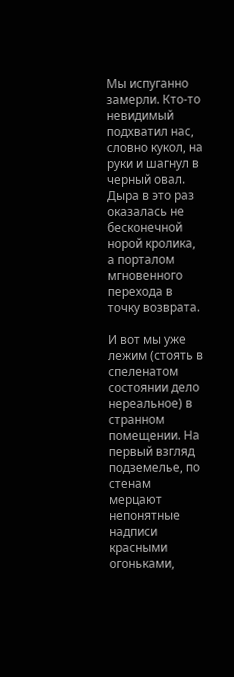Мы испуганно замерли. Кто-то невидимый подхватил нас, словно кукол, на руки и шагнул в черный овал. Дыра в это раз оказалась не бесконечной норой кролика, а порталом мгновенного перехода в точку возврата.

И вот мы уже лежим (стоять в спеленатом состоянии дело нереальное) в странном помещении. На первый взгляд подземелье, по стенам мерцают непонятные надписи красными огоньками,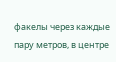факелы через каждые пару метров, в центре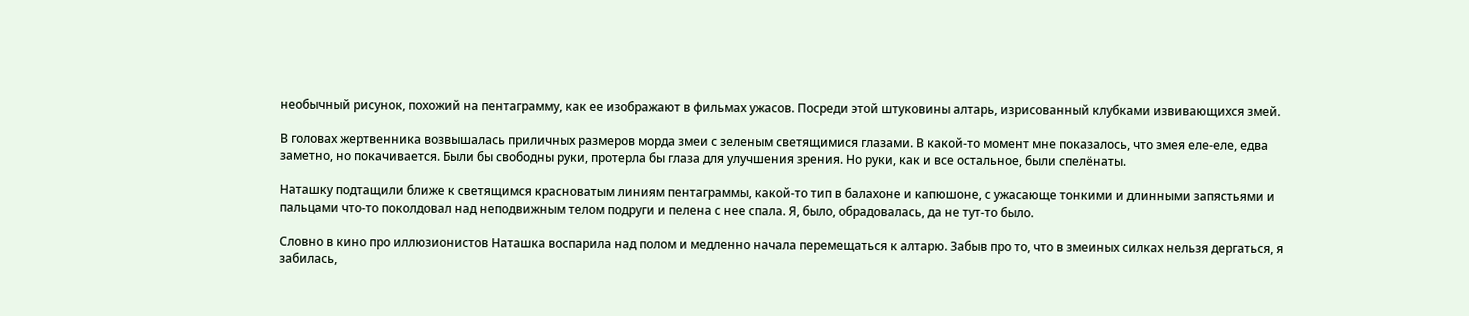необычный рисунок, похожий на пентаграмму, как ее изображают в фильмах ужасов. Посреди этой штуковины алтарь, изрисованный клубками извивающихся змей.

В головах жертвенника возвышалась приличных размеров морда змеи с зеленым светящимися глазами. В какой-то момент мне показалось, что змея еле-еле, едва заметно, но покачивается. Были бы свободны руки, протерла бы глаза для улучшения зрения. Но руки, как и все остальное, были спелёнаты.

Наташку подтащили ближе к светящимся красноватым линиям пентаграммы, какой-то тип в балахоне и капюшоне, с ужасающе тонкими и длинными запястьями и пальцами что-то поколдовал над неподвижным телом подруги и пелена с нее спала. Я, было, обрадовалась, да не тут-то было.

Словно в кино про иллюзионистов Наташка воспарила над полом и медленно начала перемещаться к алтарю. Забыв про то, что в змеиных силках нельзя дергаться, я забилась,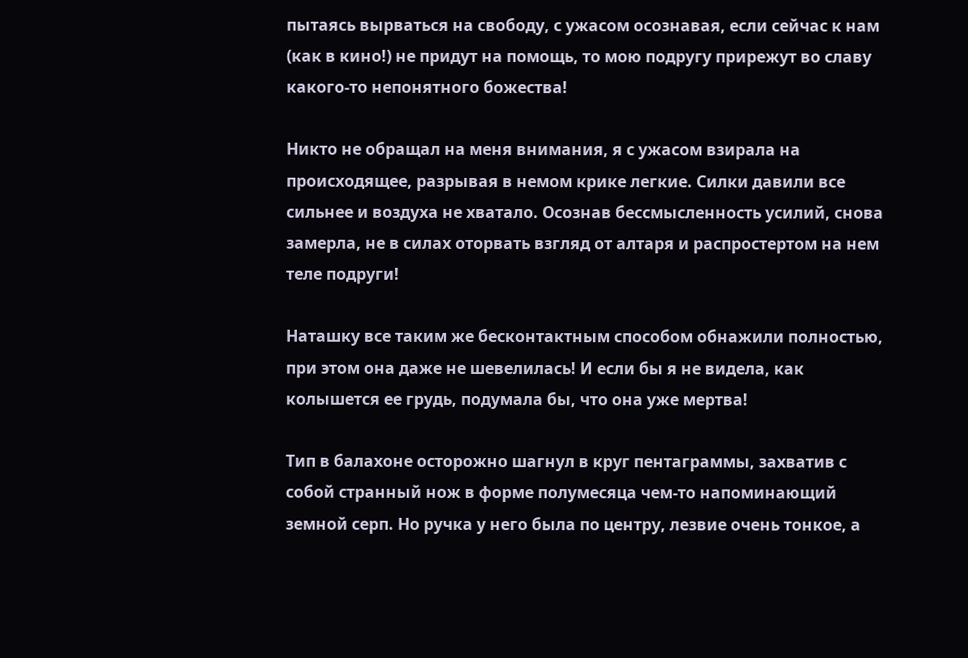пытаясь вырваться на свободу, с ужасом осознавая, если сейчас к нам (как в кино!) не придут на помощь, то мою подругу прирежут во славу какого-то непонятного божества!

Никто не обращал на меня внимания, я с ужасом взирала на происходящее, разрывая в немом крике легкие. Силки давили все сильнее и воздуха не хватало. Осознав бессмысленность усилий, снова замерла, не в силах оторвать взгляд от алтаря и распростертом на нем теле подруги!

Наташку все таким же бесконтактным способом обнажили полностью, при этом она даже не шевелилась! И если бы я не видела, как колышется ее грудь, подумала бы, что она уже мертва!

Тип в балахоне осторожно шагнул в круг пентаграммы, захватив с собой странный нож в форме полумесяца чем-то напоминающий земной серп. Но ручка у него была по центру, лезвие очень тонкое, а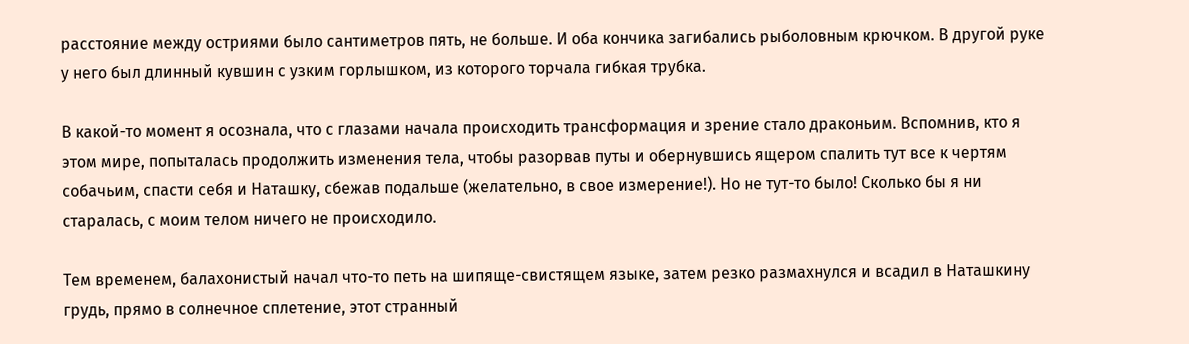расстояние между остриями было сантиметров пять, не больше. И оба кончика загибались рыболовным крючком. В другой руке у него был длинный кувшин с узким горлышком, из которого торчала гибкая трубка.

В какой-то момент я осознала, что с глазами начала происходить трансформация и зрение стало драконьим. Вспомнив, кто я этом мире, попыталась продолжить изменения тела, чтобы разорвав путы и обернувшись ящером спалить тут все к чертям собачьим, спасти себя и Наташку, сбежав подальше (желательно, в свое измерение!). Но не тут-то было! Сколько бы я ни старалась, с моим телом ничего не происходило.

Тем временем, балахонистый начал что-то петь на шипяще-свистящем языке, затем резко размахнулся и всадил в Наташкину грудь, прямо в солнечное сплетение, этот странный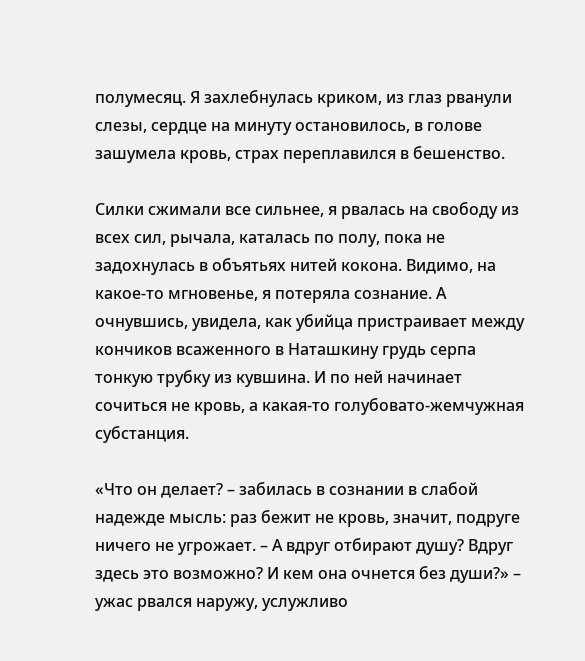полумесяц. Я захлебнулась криком, из глаз рванули слезы, сердце на минуту остановилось, в голове зашумела кровь, страх переплавился в бешенство.

Силки сжимали все сильнее, я рвалась на свободу из всех сил, рычала, каталась по полу, пока не задохнулась в объятьях нитей кокона. Видимо, на какое-то мгновенье, я потеряла сознание. А очнувшись, увидела, как убийца пристраивает между кончиков всаженного в Наташкину грудь серпа тонкую трубку из кувшина. И по ней начинает сочиться не кровь, а какая-то голубовато-жемчужная субстанция.

«Что он делает? – забилась в сознании в слабой надежде мысль: раз бежит не кровь, значит, подруге ничего не угрожает. – А вдруг отбирают душу? Вдруг здесь это возможно? И кем она очнется без души?» – ужас рвался наружу, услужливо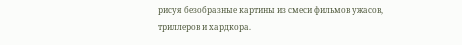рисуя безобразные картины из смеси фильмов ужасов, триллеров и хардкора.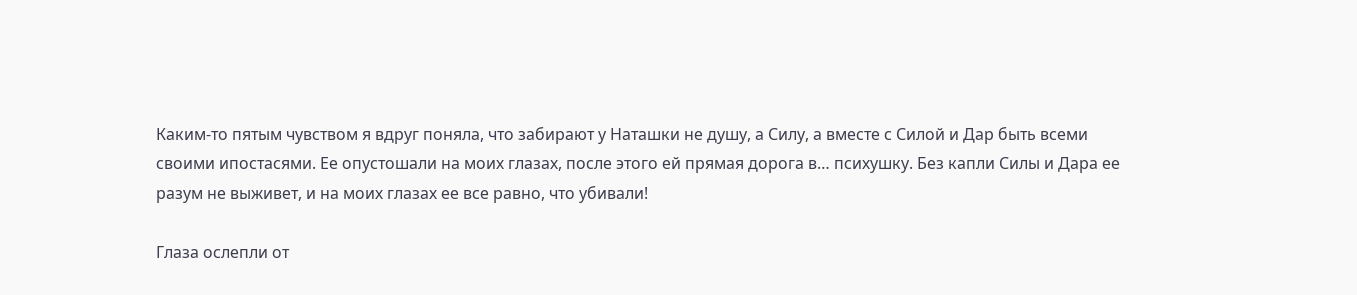Каким-то пятым чувством я вдруг поняла, что забирают у Наташки не душу, а Силу, а вместе с Силой и Дар быть всеми своими ипостасями. Ее опустошали на моих глазах, после этого ей прямая дорога в… психушку. Без капли Силы и Дара ее разум не выживет, и на моих глазах ее все равно, что убивали!

Глаза ослепли от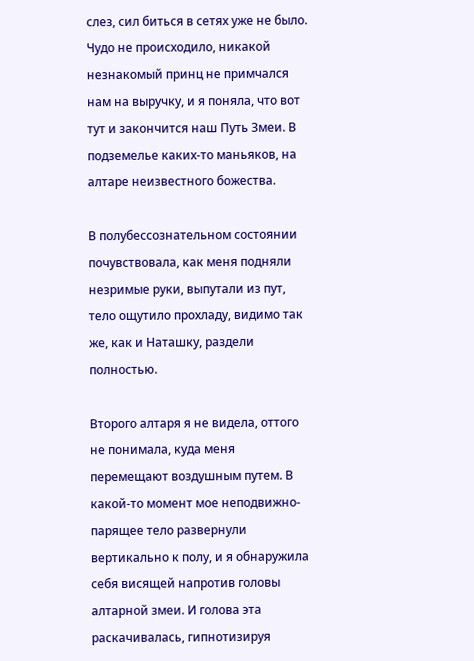слез, сил биться в сетях уже не было. Чудо не происходило, никакой незнакомый принц не примчался нам на выручку, и я поняла, что вот тут и закончится наш Путь Змеи. В подземелье каких-то маньяков, на алтаре неизвестного божества.

В полубессознательном состоянии почувствовала, как меня подняли незримые руки, выпутали из пут, тело ощутило прохладу, видимо так же, как и Наташку, раздели полностью.

Второго алтаря я не видела, оттого не понимала, куда меня перемещают воздушным путем. В какой-то момент мое неподвижно-парящее тело развернули вертикально к полу, и я обнаружила себя висящей напротив головы алтарной змеи. И голова эта раскачивалась, гипнотизируя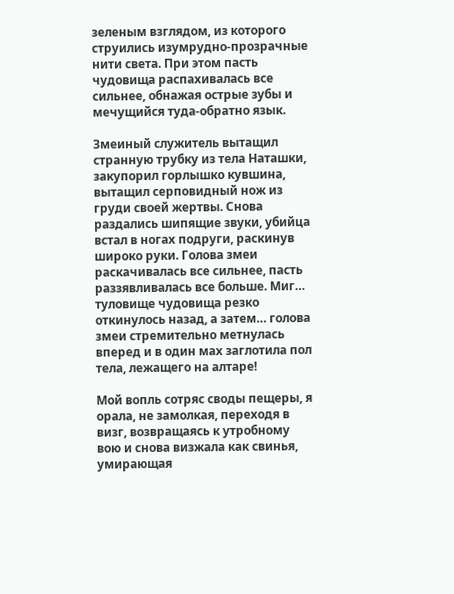зеленым взглядом, из которого струились изумрудно-прозрачные нити света. При этом пасть чудовища распахивалась все сильнее, обнажая острые зубы и мечущийся туда-обратно язык.

Змеиный служитель вытащил странную трубку из тела Наташки, закупорил горлышко кувшина, вытащил серповидный нож из груди своей жертвы. Снова раздались шипящие звуки, убийца встал в ногах подруги, раскинув широко руки. Голова змеи раскачивалась все сильнее, пасть раззявливалась все больше. Миг… туловище чудовища резко откинулось назад, а затем… голова змеи стремительно метнулась вперед и в один мах заглотила пол тела, лежащего на алтаре!

Мой вопль сотряс своды пещеры, я орала, не замолкая, переходя в визг, возвращаясь к утробному вою и снова визжала как свинья, умирающая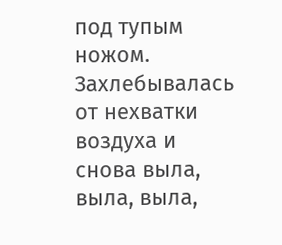под тупым ножом. Захлебывалась от нехватки воздуха и снова выла, выла, выла,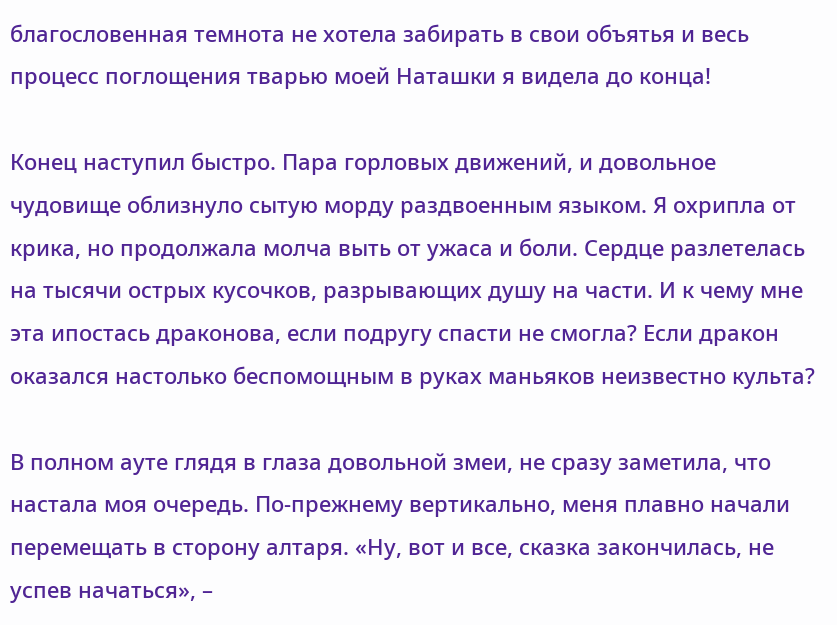благословенная темнота не хотела забирать в свои объятья и весь процесс поглощения тварью моей Наташки я видела до конца!

Конец наступил быстро. Пара горловых движений, и довольное чудовище облизнуло сытую морду раздвоенным языком. Я охрипла от крика, но продолжала молча выть от ужаса и боли. Сердце разлетелась на тысячи острых кусочков, разрывающих душу на части. И к чему мне эта ипостась драконова, если подругу спасти не смогла? Если дракон оказался настолько беспомощным в руках маньяков неизвестно культа?

В полном ауте глядя в глаза довольной змеи, не сразу заметила, что настала моя очередь. По-прежнему вертикально, меня плавно начали перемещать в сторону алтаря. «Ну, вот и все, сказка закончилась, не успев начаться», –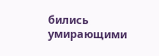бились умирающими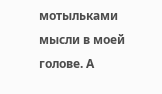мотыльками мысли в моей голове. А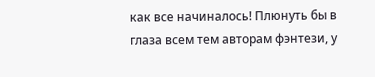как все начиналось! Плюнуть бы в глаза всем тем авторам фэнтези, у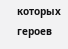которых героев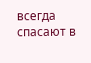всегда спасают в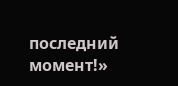последний момент!»